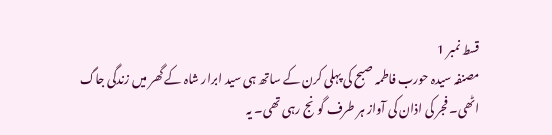قسط نمبر 1
مصنفہ سیدہ حورب فاطمہ صبح کی پہلی کرن کے ساتھ ہی سید ابرار شاہ کے گھر میں زندگی جاگ اٹھی۔ فجر کی اذان کی آواز ہر طرف گونج رہی تھی۔ یہ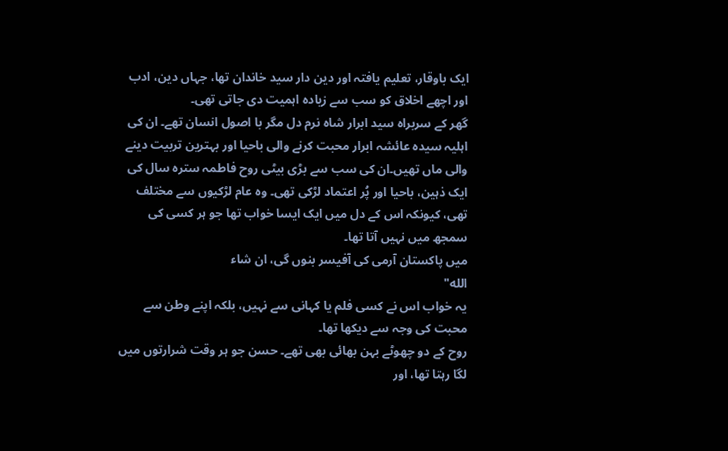ایک باوقار، تعلیم یافتہ اور دین دار سید خاندان تھا، جہاں دین، ادب اور اچھے اخلاق کو سب سے زیادہ اہمیت دی جاتی تھی۔
گھر کے سربراہ سید ابرار شاه نرم دل مگر با اصول انسان تھے۔ ان کی اہلیہ سیدہ عائشہ ابرار محبت کرنے والی باحیا اور بہترین تربیت دینے والی ماں تھیں۔ان کی سب سے بڑی بیٹی روح فاطمہ سترہ سال کی ایک ذہین، باحیا اور پُر اعتماد لڑکی تھی۔ وہ عام لڑکیوں سے مختلف تھی، کیونکہ اس کے دل میں ایک ایسا خواب تھا جو ہر کسی کی سمجھ میں نہیں آتا تھا۔
میں پاکستان آرمی کی آفیسر بنوں گی، ان شاء
الله"
یہ خواب اس نے کسی فلم یا کہانی سے نہیں، بلکہ اپنے وطن سے محبت کی وجہ سے دیکھا تھا۔
روح کے دو چھوٹے بہن بھائی بھی تھے۔ حسن جو ہر وقت شرارتوں میں لگا رہتا تھا، اور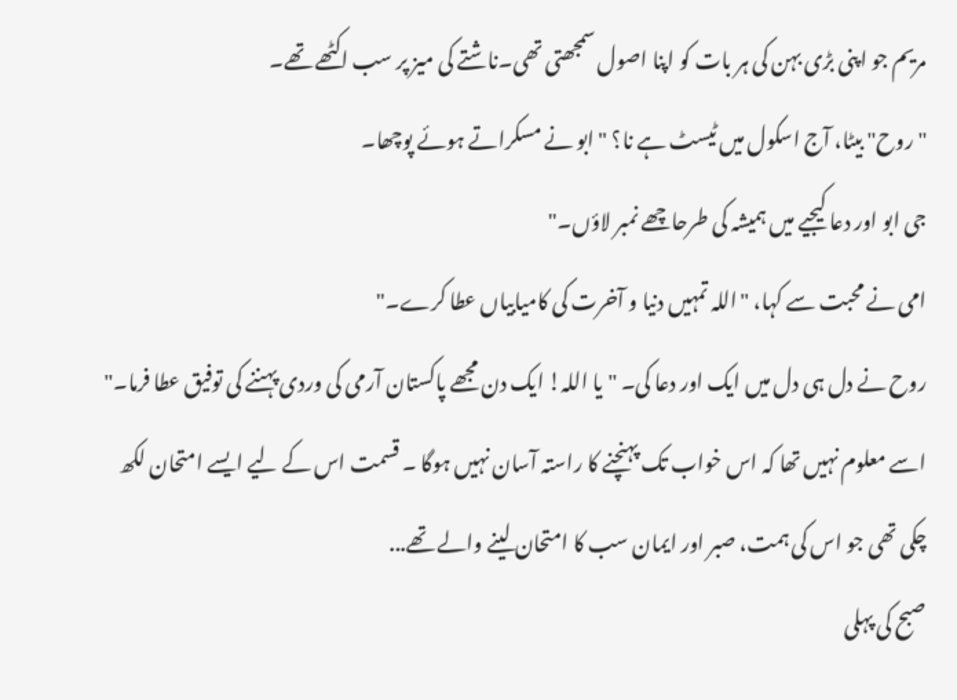مریم جو اپنی بڑی بہن کی ہر بات کو اپنا اصول سمجھتی تھی۔ناشتے کی میز پر سب اکٹھے تھے۔
"روح" بیٹا، آج اسکول میں ٹیسٹ ہے نا؟ " ابو نے مسکراتے ہوئے پوچھا۔
جی ابو اور دعا کیجیے میں ہمیشہ کی طرحاچھے نمبر لاؤں۔"
امی نے محبت سے کہا، "اللہ تمہیں دنیا و آخرت کی کامیابیاں عطا کرے۔"
روح نے دل ہی دل میں ایک اور دعا کی۔ "یا اللہ! ایک دن مجھے پاکستان آرمی کی وردی پہننے کی توفیق عطا فرما۔"
اسے معلوم نہیں تھا کہ اس خواب تک پہنچنے کا راستہ آسان نہیں ہوگا ۔ قسمت اس کے لیے ایسے امتحان لکھ چکی تھی جو اس کی ہمت، صبر اور ایمان سب کا امتحان لینے والے تھے...
صبح کی پہلی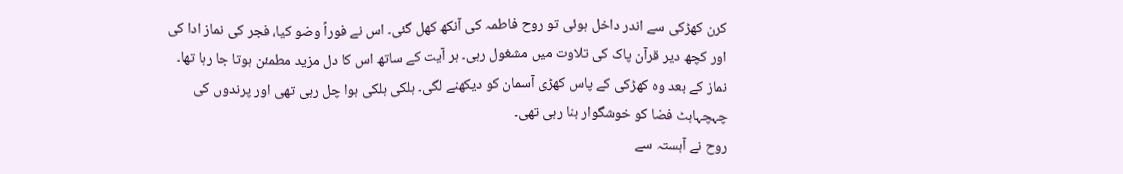کرن کھڑکی سے اندر داخل ہوئی تو روح فاطمہ کی آنکھ کھل گئی۔ اس نے فوراً وضو کیا، فجر کی نماز ادا کی اور کچھ دیر قرآن پاک کی تلاوت میں مشغول رہی۔ ہر آیت کے ساتھ اس کا دل مزید مطمئن ہوتا جا رہا تھا۔
نماز کے بعد وہ کھڑکی کے پاس کھڑی آسمان کو دیکھنے لگی۔ ہلکی ہلکی ہوا چل رہی تھی اور پرندوں کی چہچہاہٹ فضا کو خوشگوار بنا رہی تھی۔
روح نے آہستہ سے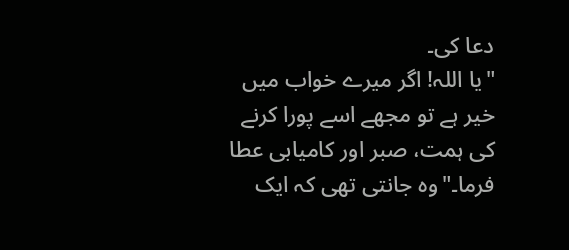دعا کی۔
"یا اللہ! اگر میرے خواب میں خیر ہے تو مجھے اسے پورا کرنے کی ہمت، صبر اور کامیابی عطا فرما۔"وہ جانتی تھی کہ ایک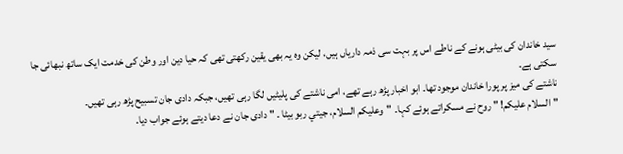سید خاندان کی بیٹی ہونے کے ناطے اس پر بہت سی ذمہ داریاں ہیں، لیکن وہ یہ بھی یقین رکھتی تھی کہ حیا دین اور وطن کی خدمت ایک ساتھ نبھائی جا سکتی ہے۔
ناشتے کی میز پر پورا خاندان موجود تھا۔ ابو اخبار پڑھ رہے تھے، امی ناشتے کی پلیٹیں لگا رہی تھیں، جبکہ دادی جان تسبیح پڑھ رہی تھیں۔
"السلام علیکم! " روح نے مسکراتے ہوئے کہا۔ "وعليكم السلام، جيتي ربو بیٹا ۔ " دادی جان نے دعا دیتے ہوئے جواب دیا۔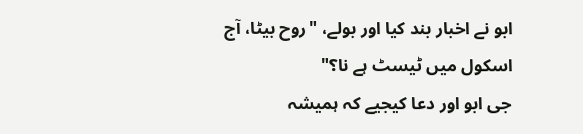ابو نے اخبار بند کیا اور بولے، "روح بیٹا، آج اسکول میں ٹیسٹ ہے نا؟"
جی ابو اور دعا کیجیے کہ ہمیشہ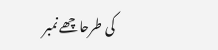کی طرحاچھے نمبر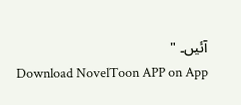آئیں۔ "
Download NovelToon APP on App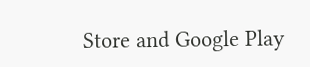Store and Google Play